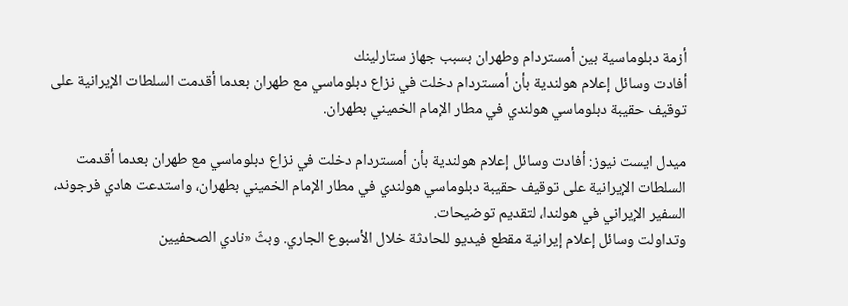أزمة دبلوماسية بين أمستردام وطهران بسبب جهاز ستارلينك
أفادت وسائل إعلام هولندية بأن أمستردام دخلت في نزاع دبلوماسي مع طهران بعدما أقدمت السلطات الإيرانية على توقيف حقيبة دبلوماسي هولندي في مطار الإمام الخميني بطهران.

ميدل ايست نيوز: أفادت وسائل إعلام هولندية بأن أمستردام دخلت في نزاع دبلوماسي مع طهران بعدما أقدمت السلطات الإيرانية على توقيف حقيبة دبلوماسي هولندي في مطار الإمام الخميني بطهران، واستدعت هادي فرجوند، السفير الإيراني في هولندا، لتقديم توضيحات.
وتداولت وسائل إعلام إيرانية مقطع فيديو للحادثة خلال الأسبوع الجاري. وبثّ «نادي الصحفيين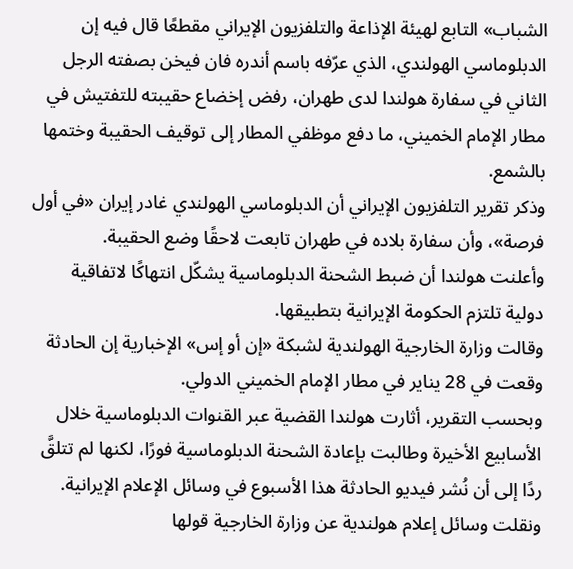الشباب» التابع لهيئة الإذاعة والتلفزيون الإيراني مقطعًا قال فيه إن الدبلوماسي الهولندي، الذي عرّفه باسم أندره فان فيخن بصفته الرجل الثاني في سفارة هولندا لدى طهران، رفض إخضاع حقيبته للتفتيش في مطار الإمام الخميني، ما دفع موظفي المطار إلى توقيف الحقيبة وختمها بالشمع.
وذكر تقرير التلفزيون الإيراني أن الدبلوماسي الهولندي غادر إيران «في أول فرصة»، وأن سفارة بلاده في طهران تابعت لاحقًا وضع الحقيبة.
وأعلنت هولندا أن ضبط الشحنة الدبلوماسية يشكّل انتهاكًا لاتفاقية دولية تلتزم الحكومة الإيرانية بتطبيقها.
وقالت وزارة الخارجية الهولندية لشبكة «إن أو إس» الإخبارية إن الحادثة وقعت في 28 يناير في مطار الإمام الخميني الدولي.
وبحسب التقرير، أثارت هولندا القضية عبر القنوات الدبلوماسية خلال الأسابيع الأخيرة وطالبت بإعادة الشحنة الدبلوماسية فورًا، لكنها لم تتلقَّ ردًا إلى أن نُشر فيديو الحادثة هذا الأسبوع في وسائل الإعلام الإيرانية.
ونقلت وسائل إعلام هولندية عن وزارة الخارجية قولها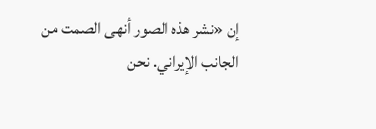إن «نشر هذه الصور أنهى الصمت من الجانب الإيراني. نحن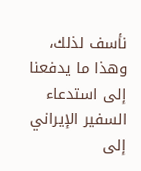نأسف لذلك، وهذا ما يدفعنا إلى استدعاء السفير الإيراني إلى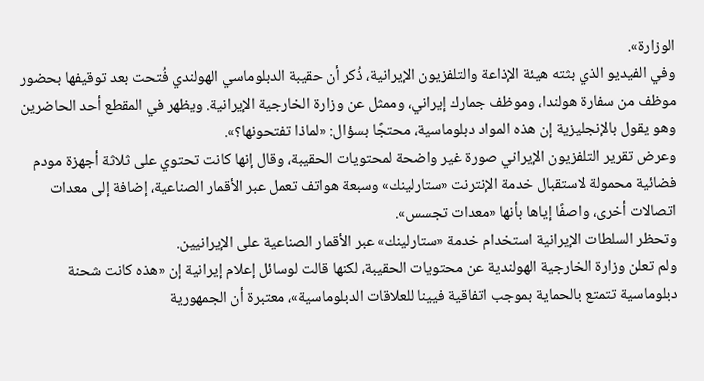الوزارة».
وفي الفيديو الذي بثته هيئة الإذاعة والتلفزيون الإيرانية، ذُكر أن حقيبة الدبلوماسي الهولندي فُتحت بعد توقيفها بحضور موظف من سفارة هولندا، وموظف جمارك إيراني، وممثل عن وزارة الخارجية الإيرانية. ويظهر في المقطع أحد الحاضرين وهو يقول بالإنجليزية إن هذه المواد دبلوماسية، محتجًا بسؤال: «لماذا تفتحونها؟».
وعرض تقرير التلفزيون الإيراني صورة غير واضحة لمحتويات الحقيبة، وقال إنها كانت تحتوي على ثلاثة أجهزة مودم فضائية محمولة لاستقبال خدمة الإنترنت «ستارلينك» وسبعة هواتف تعمل عبر الأقمار الصناعية، إضافة إلى معدات اتصالات أخرى، واصفًا إياها بأنها «معدات تجسس».
وتحظر السلطات الإيرانية استخدام خدمة «ستارلينك» عبر الأقمار الصناعية على الإيرانيين.
ولم تعلن وزارة الخارجية الهولندية عن محتويات الحقيبة، لكنها قالت لوسائل إعلام إيرانية إن «هذه كانت شحنة دبلوماسية تتمتع بالحماية بموجب اتفاقية فيينا للعلاقات الدبلوماسية»، معتبرة أن الجمهورية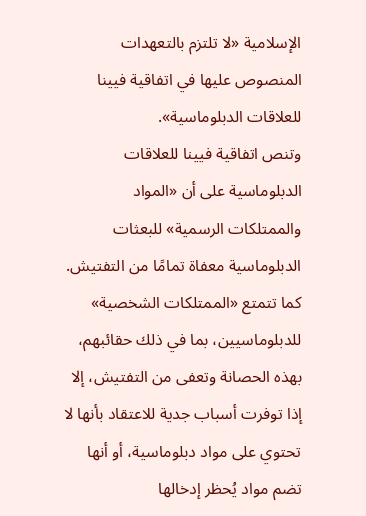الإسلامية «لا تلتزم بالتعهدات المنصوص عليها في اتفاقية فيينا للعلاقات الدبلوماسية».
وتنص اتفاقية فيينا للعلاقات الدبلوماسية على أن «المواد والممتلكات الرسمية» للبعثات الدبلوماسية معفاة تمامًا من التفتيش.
كما تتمتع «الممتلكات الشخصية» للدبلوماسيين، بما في ذلك حقائبهم، بهذه الحصانة وتعفى من التفتيش، إلا إذا توفرت أسباب جدية للاعتقاد بأنها لا تحتوي على مواد دبلوماسية، أو أنها تضم مواد يُحظر إدخالها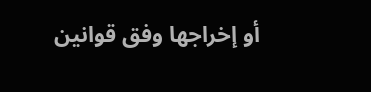أو إخراجها وفق قوانين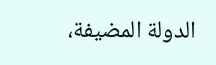الدولة المضيفة،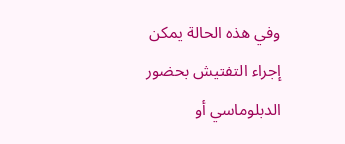وفي هذه الحالة يمكن إجراء التفتيش بحضور الدبلوماسي أو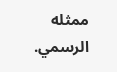ممثله الرسمي.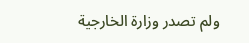ولم تصدر وزارة الخارجية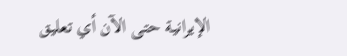الإيرانية حتى الآن أي تعليق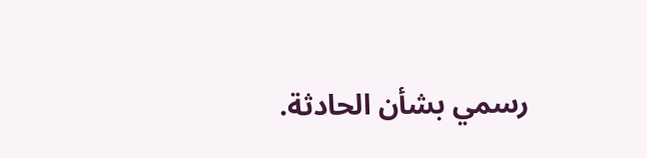رسمي بشأن الحادثة.